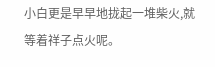小白更是早早地拢起一堆柴火,就等着祥子点火呢。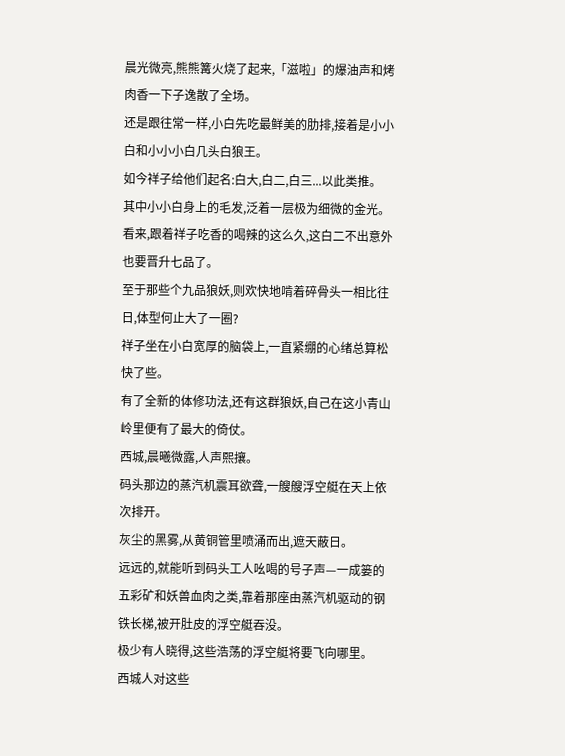晨光微亮,熊熊篝火烧了起来,「滋啦」的爆油声和烤肉香一下子逸散了全场。
还是跟往常一样,小白先吃最鲜美的肋排,接着是小小白和小小小白几头白狼王。
如今祥子给他们起名:白大,白二,白三...以此类推。
其中小小白身上的毛发,泛着一层极为细微的金光。
看来,跟着祥子吃香的喝辣的这么久,这白二不出意外也要晋升七品了。
至于那些个九品狼妖,则欢快地啃着碎骨头一相比往日,体型何止大了一圈?
祥子坐在小白宽厚的脑袋上,一直紧绷的心绪总算松快了些。
有了全新的体修功法,还有这群狼妖,自己在这小青山岭里便有了最大的倚仗。
西城,晨曦微露,人声熙攘。
码头那边的蒸汽机震耳欲聋,一艘艘浮空艇在天上依次排开。
灰尘的黑雾,从黄铜管里喷涌而出,遮天蔽日。
远远的,就能听到码头工人吆喝的号子声—一成篓的五彩矿和妖兽血肉之类,靠着那座由蒸汽机驱动的钢铁长梯,被开肚皮的浮空艇吞没。
极少有人晓得,这些浩荡的浮空艇将要飞向哪里。
西城人对这些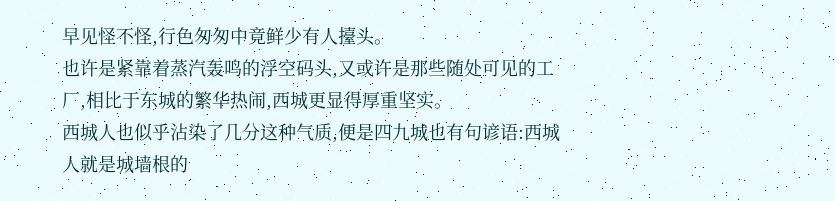早见怪不怪,行色匆匆中竟鲜少有人擡头。
也许是紧靠着蒸汽轰鸣的浮空码头,又或许是那些随处可见的工厂,相比于东城的繁华热闹,西城更显得厚重坚实。
西城人也似乎沾染了几分这种气质,便是四九城也有句谚语:西城人就是城墙根的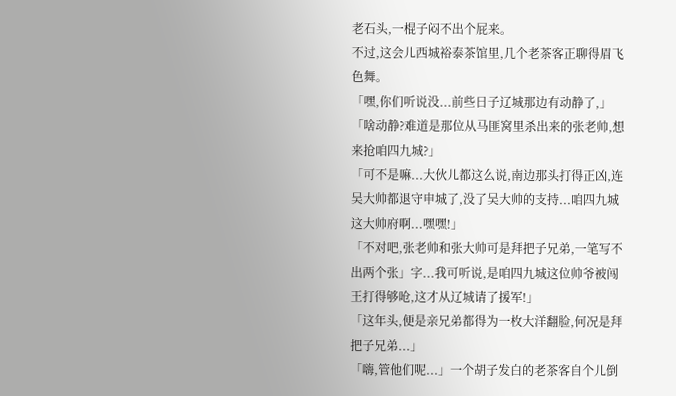老石头,一棍子闷不出个屁来。
不过,这会儿西城裕泰茶馆里,几个老茶客正聊得眉飞色舞。
「嘿,你们听说没...前些日子辽城那边有动静了,」
「啥动静?难道是那位从马匪窝里杀出来的张老帅,想来抢咱四九城?」
「可不是嘛...大伙儿都这么说,南边那头打得正凶,连吴大帅都退守申城了,没了吴大帅的支持...咱四九城这大帅府啊...嘿嘿!」
「不对吧,张老帅和张大帅可是拜把子兄弟,一笔写不出两个张」字...我可听说,是咱四九城这位帅爷被闯王打得够呛,这才从辽城请了援军!」
「这年头,便是亲兄弟都得为一枚大洋翻脸,何况是拜把子兄弟...」
「嗨,管他们呢...」一个胡子发白的老茶客自个儿倒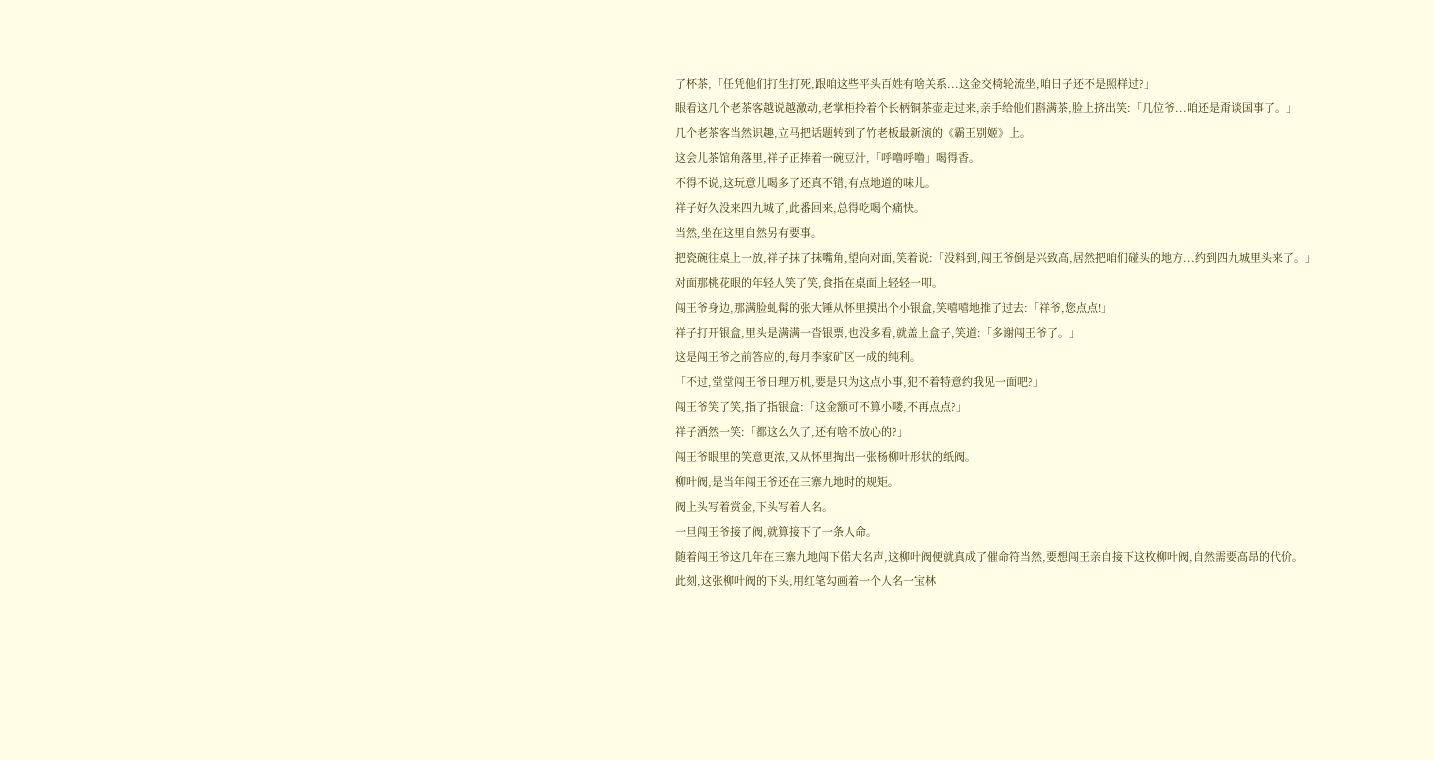了杯茶,「任凭他们打生打死,跟咱这些平头百姓有啥关系...这金交椅轮流坐,咱日子还不是照样过?」
眼看这几个老茶客越说越激动,老掌柜拎着个长柄铜茶壶走过来,亲手给他们斟满茶,脸上挤出笑:「几位爷...咱还是甭谈国事了。」
几个老茶客当然识趣,立马把话题转到了竹老板最新演的《霸王别姬》上。
这会儿茶馆角落里,祥子正捧着一碗豆汁,「呼噜呼噜」喝得香。
不得不说,这玩意儿喝多了还真不错,有点地道的味儿。
祥子好久没来四九城了,此番回来,总得吃喝个痛快。
当然,坐在这里自然另有要事。
把瓷碗往桌上一放,祥子抹了抹嘴角,望向对面,笑着说:「没料到,闯王爷倒是兴致高,居然把咱们碰头的地方...约到四九城里头来了。」
对面那桃花眼的年轻人笑了笑,食指在桌面上轻轻一叩。
闯王爷身边,那满脸虬髯的张大锤从怀里摸出个小银盒,笑嘻嘻地推了过去:「祥爷,您点点!」
祥子打开银盒,里头是满满一沓银票,也没多看,就盖上盒子,笑道:「多谢闯王爷了。」
这是闯王爷之前答应的,每月李家矿区一成的纯利。
「不过,堂堂闯王爷日理万机,要是只为这点小事,犯不着特意约我见一面吧?」
闯王爷笑了笑,指了指银盒:「这金额可不算小喽,不再点点?」
祥子洒然一笑:「都这么久了,还有啥不放心的?」
闯王爷眼里的笑意更浓,又从怀里掏出一张杨柳叶形状的纸阀。
柳叶阀,是当年闯王爷还在三寨九地时的规矩。
阀上头写着赏金,下头写着人名。
一旦闯王爷接了阀,就算接下了一条人命。
随着闯王爷这几年在三寨九地闯下偌大名声,这柳叶阀便就真成了催命符当然,要想闯王亲自接下这枚柳叶阀,自然需要高昂的代价。
此刻,这张柳叶阀的下头,用红笔勾画着一个人名一宝林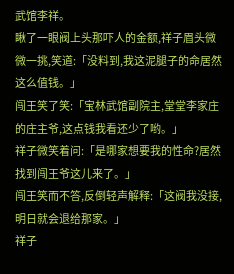武馆李祥。
瞅了一眼阀上头那吓人的金额,祥子眉头微微一挑,笑道:「没料到,我这泥腿子的命居然这么值钱。」
闯王笑了笑:「宝林武馆副院主,堂堂李家庄的庄主爷,这点钱我看还少了哟。」
祥子微笑着问:「是哪家想要我的性命?居然找到闯王爷这儿来了。」
闯王笑而不答,反倒轻声解释:「这阀我没接,明日就会退给那家。」
祥子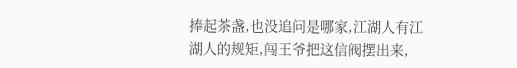捧起茶盏,也没追问是哪家,江湖人有江湖人的规矩,闯王爷把这信阀摆出来,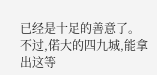已经是十足的善意了。
不过,偌大的四九城,能拿出这等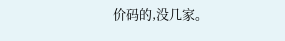价码的,没几家。